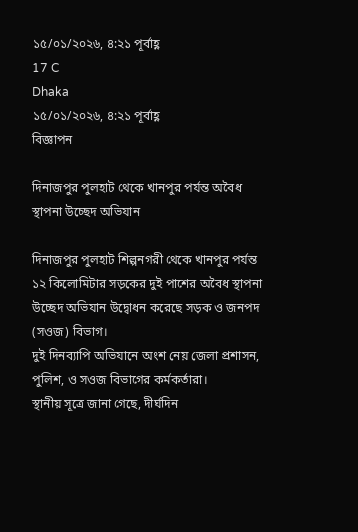১৫/০১/২০২৬, ৪:২১ পূর্বাহ্ণ
17 C
Dhaka
১৫/০১/২০২৬, ৪:২১ পূর্বাহ্ণ
বিজ্ঞাপন

দিনাজপুর পুলহাট থেকে খানপুর পর্যন্ত অবৈধ স্থাপনা উচ্ছেদ অভিযান

দিনাজপুর পুলহাট শিল্পনগরী থেকে খানপুর পর্যন্ত ১২ কিলোমিটার সড়কের দুই পাশের অবৈধ স্থাপনা উচ্ছেদ অভিযান উদ্বোধন করেছে সড়ক ও জনপদ (সওজ) বিভাগ।
দুই দিনব্যাপি অভিযানে অংশ নেয় জেলা প্রশাসন, পুলিশ, ও সওজ বিভাগের কর্মকর্তারা।
স্থানীয় সূত্রে জানা গেছে, দীর্ঘদিন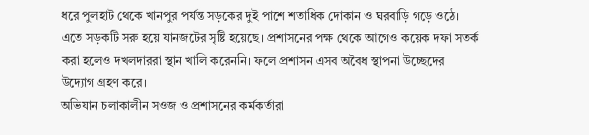ধরে পুলহাট থেকে খানপুর পর্যন্ত সড়কের দুই পাশে শতাধিক দোকান ও ঘরবাড়ি গড়ে ওঠে। এতে সড়কটি সরু হয়ে যানজটের সৃষ্টি হয়েছে। প্রশাসনের পক্ষ থেকে আগেও কয়েক দফা সতর্ক করা হলেও দখলদাররা স্থান খালি করেননি। ফলে প্রশাসন এসব অবৈধ স্থাপনা উচ্ছেদের উদ্যোগ গ্রহণ করে।
অভিযান চলাকালীন সওজ ও প্রশাসনের কর্মকর্তারা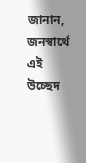জানান, জনস্বার্থে এই উচ্ছেদ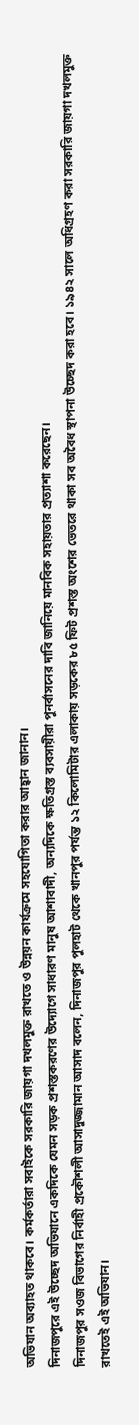অভিযান অব্যাহত থাকবে। কর্মকর্তারা সবাইকে সরকারি জায়গা দখলমুক্ত রাখতে ও উন্নয়ন কার্যক্রমে সহযোগিতা করার আহ্বান জানান।
দিনাজপুরে এই উচ্ছেদ অভিযানে একদিকে যেমন সড়ক প্রশস্তকরণের উদ্যোগে সাধারণ মানুষ আশাবাদী, অন্যদিকে ক্ষতিগ্রস্ত ব্যবসায়ীরা পুনর্বাসনের দাবি জানিয়ে মানবিক সহায়তার প্রত্যাশা করেছেন।
দিনাজপুর সওজ বিভাগের নির্বাহী প্রকৌশলী আসাদুজ্জামান আসাদ বলেন, দিনাজপুর পুলহাট থেকে খানপুর পর্যন্ত ১২ কিলোমিটার এলাকায় সড়কের ৮৫ ফিট প্রশস্ত অংশের ভেতরে থাকা সব অবৈধ স্থাপনা উচ্ছেদ করা হবে। ১৯৪২ সালে অধিগ্রহণ করা সরকারি জায়গা দখলমুক্ত রাখতেই এই অভিযান।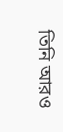তিনি আরও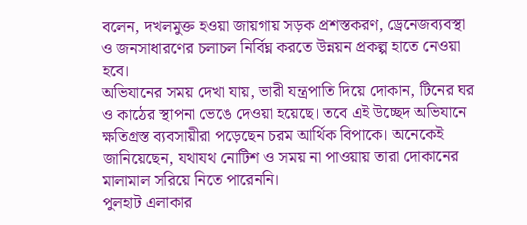বলেন, দখলমুক্ত হওয়া জায়গায় সড়ক প্রশস্তকরণ, ড্রেনেজব্যবস্থা ও জনসাধারণের চলাচল নির্বিঘ্ন করতে উন্নয়ন প্রকল্প হাতে নেওয়া হবে।
অভিযানের সময় দেখা যায়, ভারী যন্ত্রপাতি দিয়ে দোকান, টিনের ঘর ও কাঠের স্থাপনা ভেঙে দেওয়া হয়েছে। তবে এই উচ্ছেদ অভিযানে ক্ষতিগ্রস্ত ব্যবসায়ীরা পড়েছেন চরম আর্থিক বিপাকে। অনেকেই জানিয়েছেন, যথাযথ নোটিশ ও সময় না পাওয়ায় তারা দোকানের মালামাল সরিয়ে নিতে পারেননি।
পুলহাট এলাকার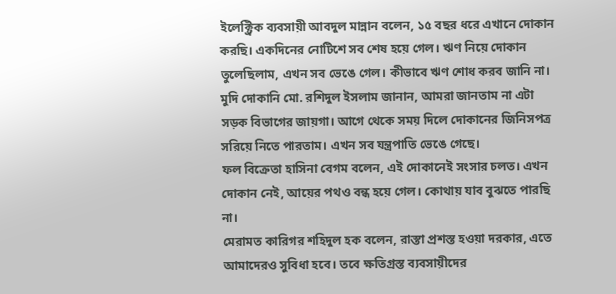ইলেক্ট্রিক ব্যবসায়ী আবদুল মান্নান বলেন, ১৫ বছর ধরে এখানে দোকান করছি। একদিনের নোটিশে সব শেষ হয়ে গেল। ঋণ নিয়ে দোকান তুলেছিলাম, এখন সব ভেঙে গেল। কীভাবে ঋণ শোধ করব জানি না।
মুদি দোকানি মো. রশিদুল ইসলাম জানান, আমরা জানতাম না এটা সড়ক বিভাগের জায়গা। আগে থেকে সময় দিলে দোকানের জিনিসপত্র সরিয়ে নিতে পারতাম। এখন সব যন্ত্রপাতি ভেঙে গেছে।
ফল বিক্রেতা হাসিনা বেগম বলেন, এই দোকানেই সংসার চলত। এখন দোকান নেই, আয়ের পথও বন্ধ হয়ে গেল। কোথায় যাব বুঝতে পারছি না।
মেরামত কারিগর শহিদুল হক বলেন, রাস্তা প্রশস্ত হওয়া দরকার, এতে আমাদেরও সুবিধা হবে। তবে ক্ষতিগ্রস্ত ব্যবসায়ীদের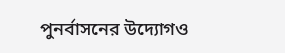পুনর্বাসনের উদ্যোগও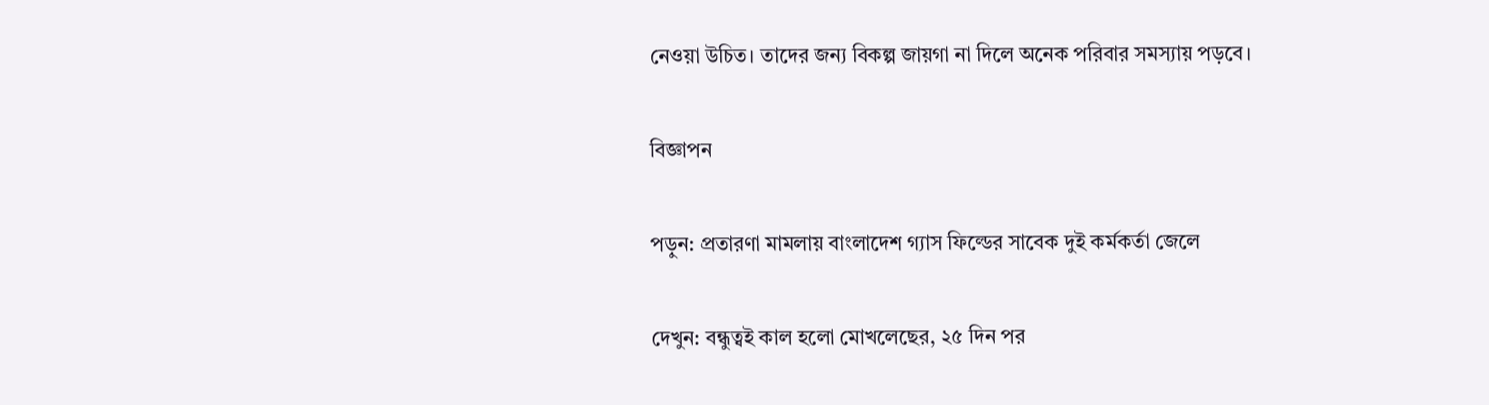নেওয়া উচিত। তাদের জন্য বিকল্প জায়গা না দিলে অনেক পরিবার সমস্যায় পড়বে।

বিজ্ঞাপন

পড়ুন: প্রতারণা মামলায় বাংলাদেশ গ্যাস ফিল্ডের সাবেক দুই কর্মকর্তা জেলে

দেখুন: বন্ধুত্বই কাল হলো মোখলেছের, ২৫ দিন পর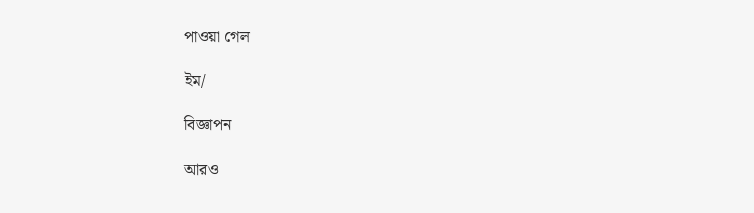পাওয়া গেল

ইম/

বিজ্ঞাপন

আরও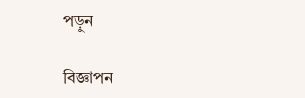পড়ুন

বিজ্ঞাপন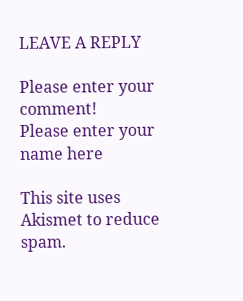LEAVE A REPLY

Please enter your comment!
Please enter your name here

This site uses Akismet to reduce spam.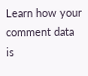Learn how your comment data is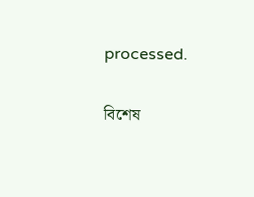processed.

বিশেষ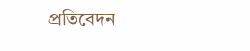প্রতিবেদন